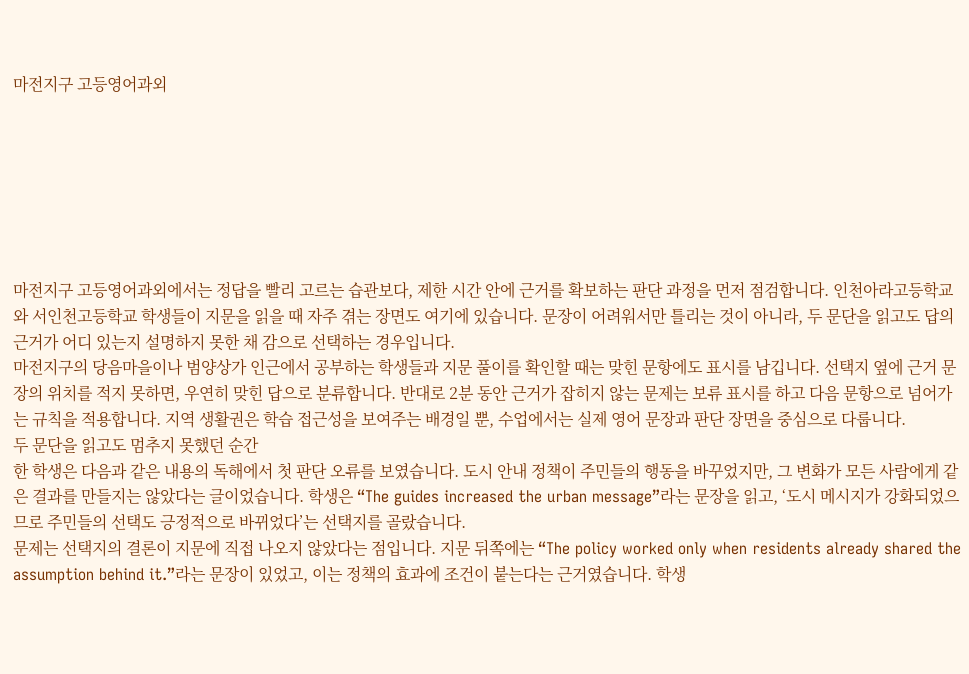마전지구 고등영어과외







마전지구 고등영어과외에서는 정답을 빨리 고르는 습관보다, 제한 시간 안에 근거를 확보하는 판단 과정을 먼저 점검합니다. 인천아라고등학교와 서인천고등학교 학생들이 지문을 읽을 때 자주 겪는 장면도 여기에 있습니다. 문장이 어려워서만 틀리는 것이 아니라, 두 문단을 읽고도 답의 근거가 어디 있는지 설명하지 못한 채 감으로 선택하는 경우입니다.
마전지구의 당음마을이나 범양상가 인근에서 공부하는 학생들과 지문 풀이를 확인할 때는 맞힌 문항에도 표시를 남깁니다. 선택지 옆에 근거 문장의 위치를 적지 못하면, 우연히 맞힌 답으로 분류합니다. 반대로 2분 동안 근거가 잡히지 않는 문제는 보류 표시를 하고 다음 문항으로 넘어가는 규칙을 적용합니다. 지역 생활권은 학습 접근성을 보여주는 배경일 뿐, 수업에서는 실제 영어 문장과 판단 장면을 중심으로 다룹니다.
두 문단을 읽고도 멈추지 못했던 순간
한 학생은 다음과 같은 내용의 독해에서 첫 판단 오류를 보였습니다. 도시 안내 정책이 주민들의 행동을 바꾸었지만, 그 변화가 모든 사람에게 같은 결과를 만들지는 않았다는 글이었습니다. 학생은 “The guides increased the urban message”라는 문장을 읽고, ‘도시 메시지가 강화되었으므로 주민들의 선택도 긍정적으로 바뀌었다’는 선택지를 골랐습니다.
문제는 선택지의 결론이 지문에 직접 나오지 않았다는 점입니다. 지문 뒤쪽에는 “The policy worked only when residents already shared the assumption behind it.”라는 문장이 있었고, 이는 정책의 효과에 조건이 붙는다는 근거였습니다. 학생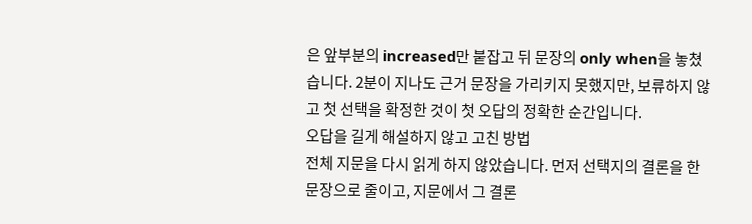은 앞부분의 increased만 붙잡고 뒤 문장의 only when을 놓쳤습니다. 2분이 지나도 근거 문장을 가리키지 못했지만, 보류하지 않고 첫 선택을 확정한 것이 첫 오답의 정확한 순간입니다.
오답을 길게 해설하지 않고 고친 방법
전체 지문을 다시 읽게 하지 않았습니다. 먼저 선택지의 결론을 한 문장으로 줄이고, 지문에서 그 결론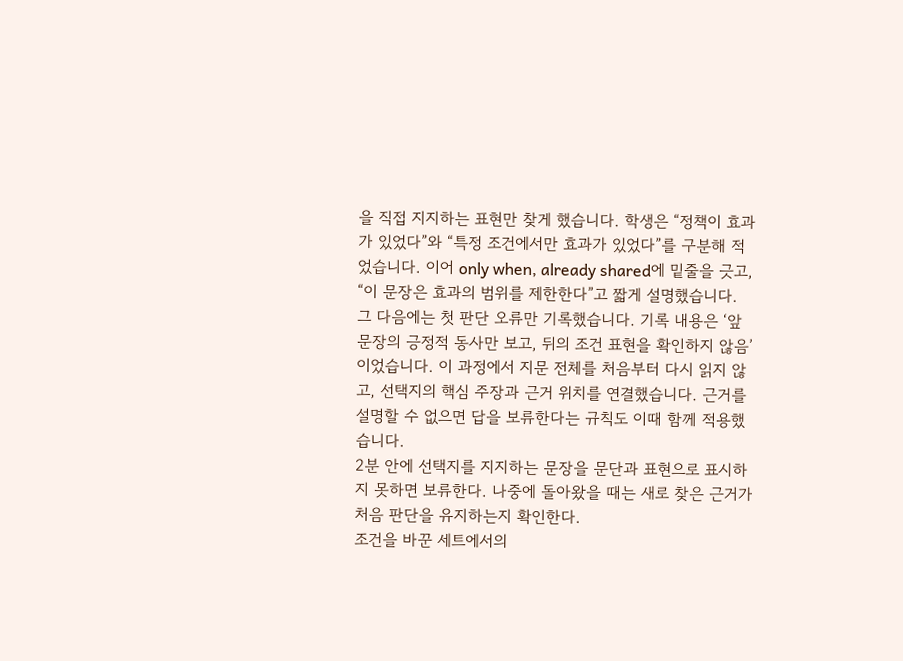을 직접 지지하는 표현만 찾게 했습니다. 학생은 “정책이 효과가 있었다”와 “특정 조건에서만 효과가 있었다”를 구분해 적었습니다. 이어 only when, already shared에 밑줄을 긋고, “이 문장은 효과의 범위를 제한한다”고 짧게 설명했습니다.
그 다음에는 첫 판단 오류만 기록했습니다. 기록 내용은 ‘앞 문장의 긍정적 동사만 보고, 뒤의 조건 표현을 확인하지 않음’이었습니다. 이 과정에서 지문 전체를 처음부터 다시 읽지 않고, 선택지의 핵심 주장과 근거 위치를 연결했습니다. 근거를 설명할 수 없으면 답을 보류한다는 규칙도 이때 함께 적용했습니다.
2분 안에 선택지를 지지하는 문장을 문단과 표현으로 표시하지 못하면 보류한다. 나중에 돌아왔을 때는 새로 찾은 근거가 처음 판단을 유지하는지 확인한다.
조건을 바꾼 세트에서의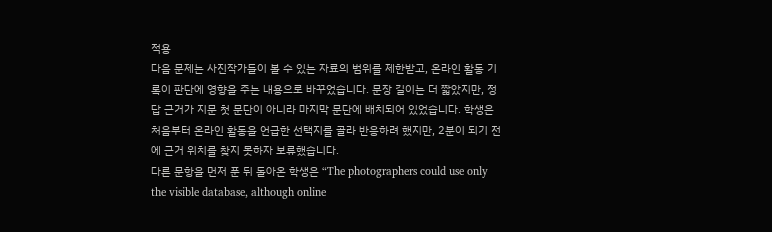적용
다음 문제는 사진작가들이 볼 수 있는 자료의 범위를 제한받고, 온라인 활동 기록이 판단에 영향을 주는 내용으로 바꾸었습니다. 문장 길이는 더 짧았지만, 정답 근거가 지문 첫 문단이 아니라 마지막 문단에 배치되어 있었습니다. 학생은 처음부터 온라인 활동을 언급한 선택지를 골라 반응하려 했지만, 2분이 되기 전에 근거 위치를 찾지 못하자 보류했습니다.
다른 문항을 먼저 푼 뒤 돌아온 학생은 “The photographers could use only the visible database, although online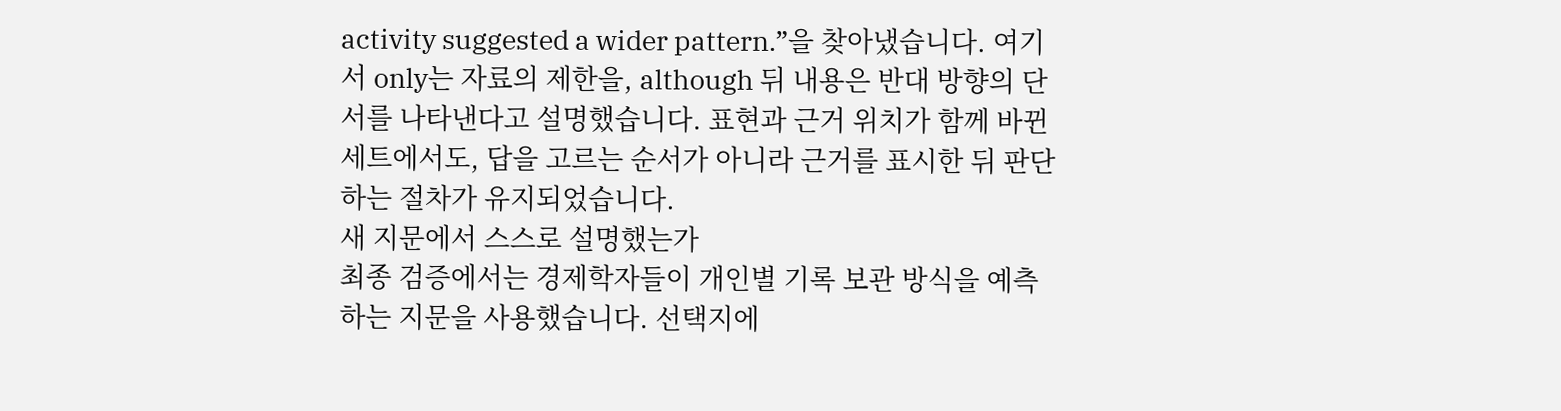activity suggested a wider pattern.”을 찾아냈습니다. 여기서 only는 자료의 제한을, although 뒤 내용은 반대 방향의 단서를 나타낸다고 설명했습니다. 표현과 근거 위치가 함께 바뀐 세트에서도, 답을 고르는 순서가 아니라 근거를 표시한 뒤 판단하는 절차가 유지되었습니다.
새 지문에서 스스로 설명했는가
최종 검증에서는 경제학자들이 개인별 기록 보관 방식을 예측하는 지문을 사용했습니다. 선택지에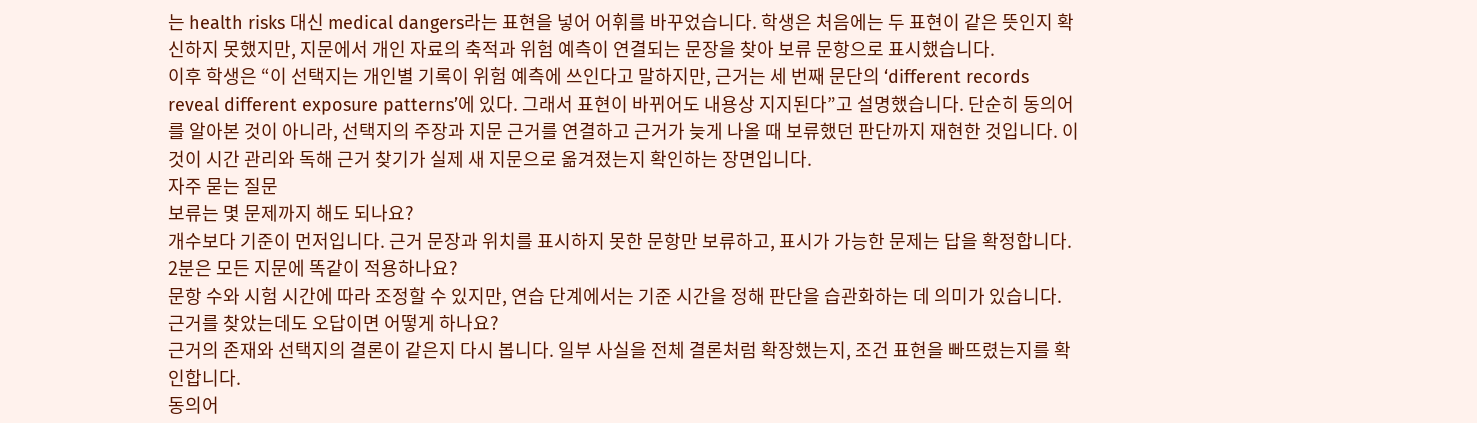는 health risks 대신 medical dangers라는 표현을 넣어 어휘를 바꾸었습니다. 학생은 처음에는 두 표현이 같은 뜻인지 확신하지 못했지만, 지문에서 개인 자료의 축적과 위험 예측이 연결되는 문장을 찾아 보류 문항으로 표시했습니다.
이후 학생은 “이 선택지는 개인별 기록이 위험 예측에 쓰인다고 말하지만, 근거는 세 번째 문단의 ‘different records reveal different exposure patterns’에 있다. 그래서 표현이 바뀌어도 내용상 지지된다”고 설명했습니다. 단순히 동의어를 알아본 것이 아니라, 선택지의 주장과 지문 근거를 연결하고 근거가 늦게 나올 때 보류했던 판단까지 재현한 것입니다. 이것이 시간 관리와 독해 근거 찾기가 실제 새 지문으로 옮겨졌는지 확인하는 장면입니다.
자주 묻는 질문
보류는 몇 문제까지 해도 되나요?
개수보다 기준이 먼저입니다. 근거 문장과 위치를 표시하지 못한 문항만 보류하고, 표시가 가능한 문제는 답을 확정합니다.
2분은 모든 지문에 똑같이 적용하나요?
문항 수와 시험 시간에 따라 조정할 수 있지만, 연습 단계에서는 기준 시간을 정해 판단을 습관화하는 데 의미가 있습니다.
근거를 찾았는데도 오답이면 어떻게 하나요?
근거의 존재와 선택지의 결론이 같은지 다시 봅니다. 일부 사실을 전체 결론처럼 확장했는지, 조건 표현을 빠뜨렸는지를 확인합니다.
동의어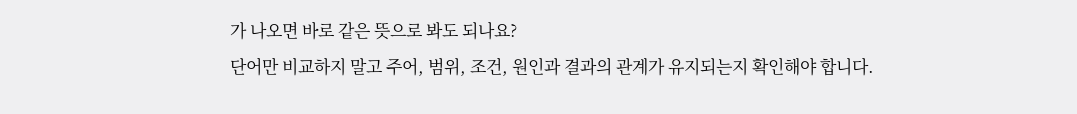가 나오면 바로 같은 뜻으로 봐도 되나요?
단어만 비교하지 말고 주어, 범위, 조건, 원인과 결과의 관계가 유지되는지 확인해야 합니다.